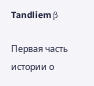Tandliem β

Первая часть истории о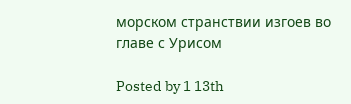морском странствии изгоев во главе с Урисом

Posted by 1 13th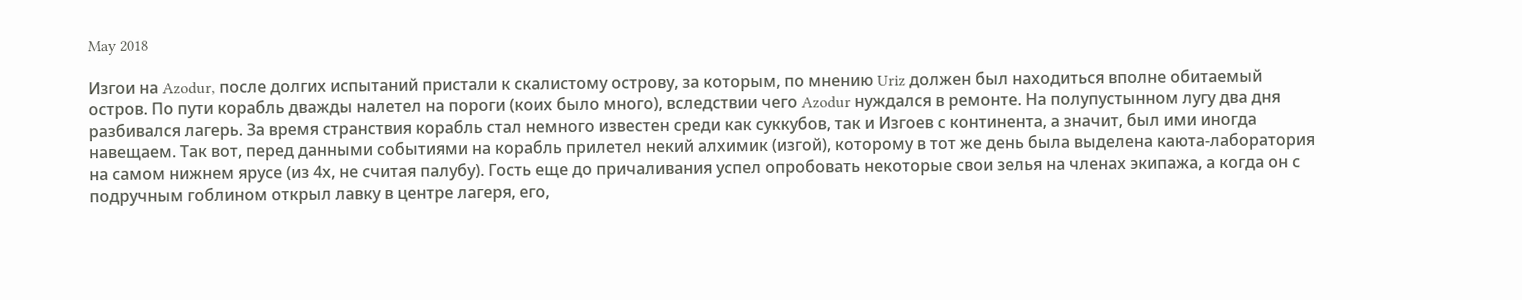May 2018

Изгои на Azodur, после долгих испытаний пристали к скалистому острову, за которым, по мнению Uriz должен был находиться вполне обитаемый остров. По пути корабль дважды налетел на пороги (коих было много), вследствии чего Azodur нуждался в ремонте. На полупустынном лугу два дня разбивался лагерь. За время странствия корабль стал немного известен среди как суккубов, так и Изгоев с континента, а значит, был ими иногда навещаем. Так вот, перед данными событиями на корабль прилетел некий алхимик (изгой), которому в тот же день была выделена каюта-лаборатория на самом нижнем ярусе (из 4х, не считая палубу). Гость еще до причаливания успел опробовать некоторые свои зелья на членах экипажа, а когда он с подручным гоблином открыл лавку в центре лагеря, его,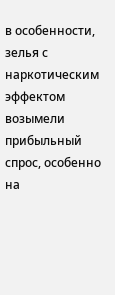в особенности, зелья с наркотическим эффектом возымели прибыльный спрос, особенно на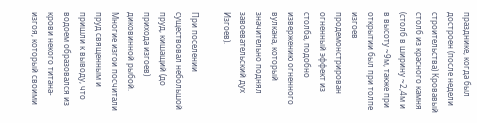празднике, когда был достроен (после недели строительства) Кровавый столб из красного камня (столб в ширину ~2,4м и в высоту ~9м, также при открытии был при толпе изгоев продемонстрирован огненный эффект из столба, подобно извержению огненного вулкана, который значительно поднял завоевательский дух Изгоев).

При поселении существовал небольшой пруд, кишащий (до прихода изгоев) диковинной рыбой. Многие изгои посчитали пруд священным и пришли к выводу, что водоем образовался из крови некого титана-изгоя, который своими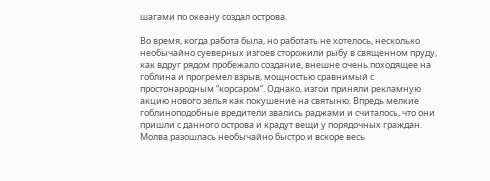шагами по океану создал острова.

Во время, когда работа была, но работать не хотелось, несколько необычайно суеверных изгоев сторожили рыбу в священном пруду, как вдруг рядом пробежало создание, внешне очень походящее на гоблина и прогремел взрыв, мощностью сравнимый с простонародным “корсаром”. Однако, изгои приняли рекламную акцию нового зелья как покушение на святыню. Впредь мелкие гоблиноподобные вредители звались раджами и считалось, что они пришли с данного острова и крадут вещи у порядочных граждан. Молва разошлась необычайно быстро и вскоре весь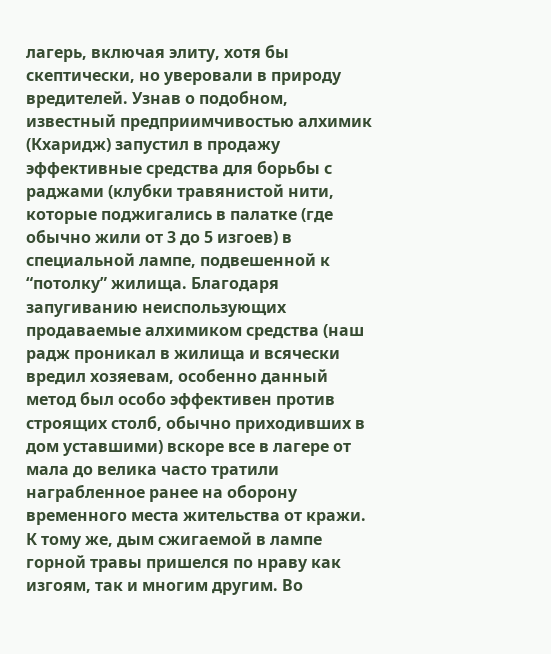лагерь, включая элиту, хотя бы скептически, но уверовали в природу вредителей. Узнав о подобном, известный предприимчивостью алхимик (Кхаридж) запустил в продажу эффективные средства для борьбы с раджами (клубки травянистой нити, которые поджигались в палатке (где обычно жили от 3 до 5 изгоев) в специальной лампе, подвешенной к “потолку” жилища. Благодаря запугиванию неиспользующих продаваемые алхимиком средства (наш радж проникал в жилища и всячески вредил хозяевам, особенно данный метод был особо эффективен против строящих столб, обычно приходивших в дом уставшими) вскоре все в лагере от мала до велика часто тратили награбленное ранее на оборону временного места жительства от кражи. К тому же, дым сжигаемой в лампе горной травы пришелся по нраву как изгоям, так и многим другим. Во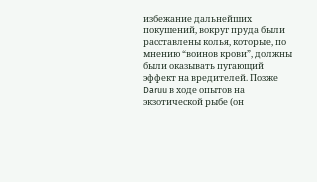избежание дальнейших покушений, вокруг пруда были расставлены колья, которые, по мнению “воинов крови”, должны были оказывать пугающий эффект на вредителей. Позже Daruu в ходе опытов на экзотической рыбе (он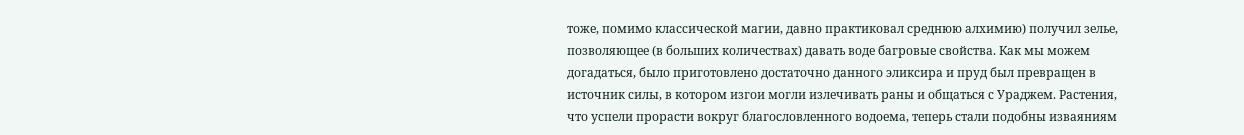тоже, помимо классической магии, давно практиковал среднюю алхимию) получил зелье, позволяющее (в больших количествах) давать воде багровые свойства. Как мы можем догадаться, было приготовлено достаточно данного эликсира и пруд был превращен в источник силы, в котором изгои могли излечивать раны и общаться с Ураджем. Растения, что успели прорасти вокруг благословленного водоема, теперь стали подобны изваяниям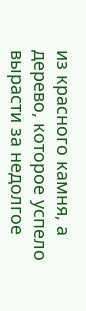из красного камня, а дерево, которое успело вырасти за недолгое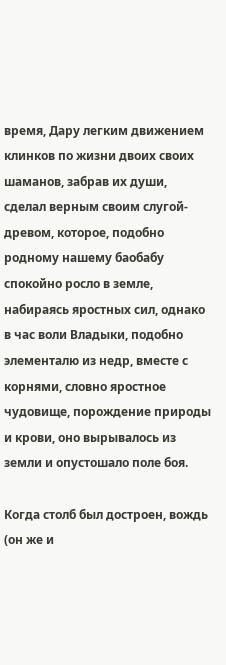время, Дару легким движением клинков по жизни двоих своих шаманов, забрав их души, сделал верным своим слугой-древом, которое, подобно родному нашему баобабу спокойно росло в земле, набираясь яростных сил, однако в час воли Владыки, подобно элементалю из недр, вместе с корнями, словно яростное чудовище, порождение природы и крови, оно вырывалось из земли и опустошало поле боя.

Когда столб был достроен, вождь (он же и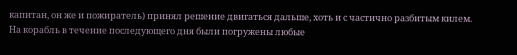капитан, он же и пожиратель) принял решение двигаться дальше, хоть и с частично разбитым килем. На корабль в течение последующего дня были погружены любые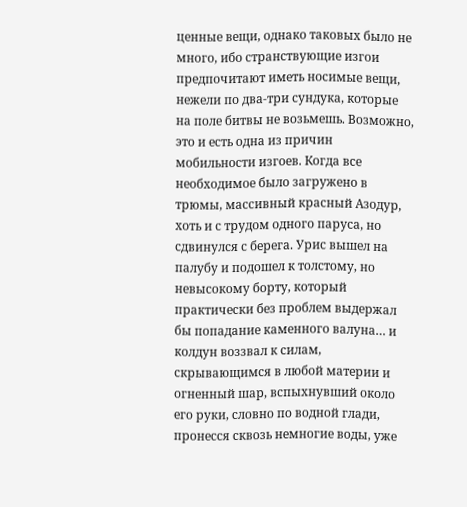ценные вещи, однако таковых было не много, ибо странствующие изгои предпочитают иметь носимые вещи, нежели по два-три сундука, которые на поле битвы не возьмешь. Возможно, это и есть одна из причин мобильности изгоев. Когда все необходимое было загружено в трюмы, массивный красный Азодур, хоть и с трудом одного паруса, но сдвинулся с берега. Урис вышел на палубу и подошел к толстому, но невысокому борту, который практически без проблем выдержал бы попадание каменного валуна… и колдун воззвал к силам, скрывающимся в любой материи и огненный шар, вспыхнувший около его руки, словно по водной глади, пронесся сквозь немногие воды, уже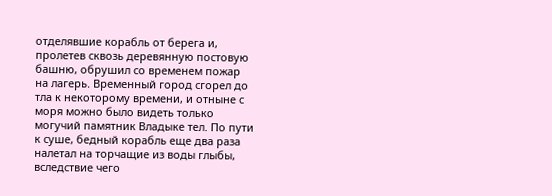отделявшие корабль от берега и, пролетев сквозь деревянную постовую башню, обрушил со временем пожар на лагерь. Временный город сгорел до тла к некоторому времени, и отныне с моря можно было видеть только могучий памятник Владыке тел. По пути к суше, бедный корабль еще два раза налетал на торчащие из воды глыбы, вследствие чего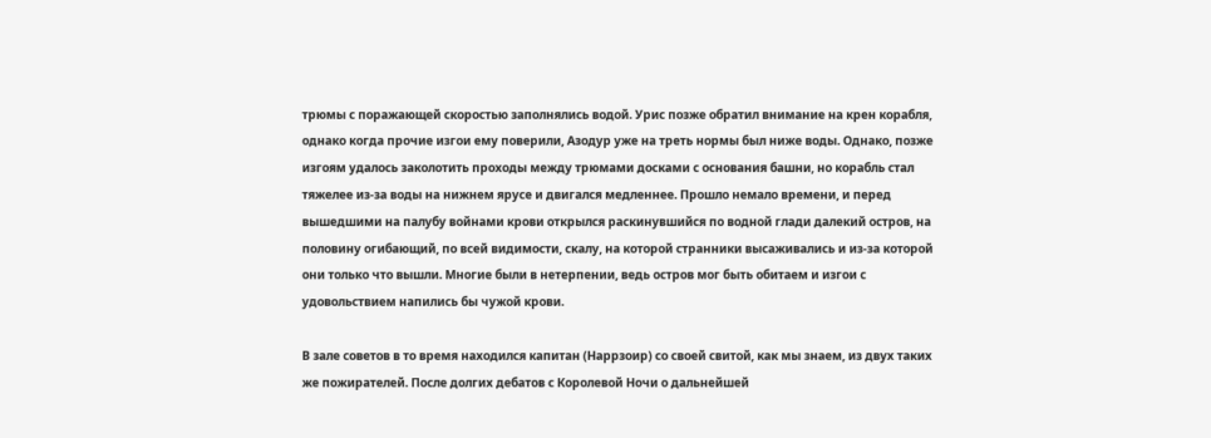трюмы с поражающей скоростью заполнялись водой. Урис позже обратил внимание на крен корабля, однако когда прочие изгои ему поверили, Азодур уже на треть нормы был ниже воды. Однако, позже изгоям удалось заколотить проходы между трюмами досками с основания башни, но корабль стал тяжелее из-за воды на нижнем ярусе и двигался медленнее. Прошло немало времени, и перед вышедшими на палубу войнами крови открылся раскинувшийся по водной глади далекий остров, на половину огибающий, по всей видимости, скалу, на которой странники высаживались и из-за которой они только что вышли. Многие были в нетерпении, ведь остров мог быть обитаем и изгои с удовольствием напились бы чужой крови.

В зале советов в то время находился капитан (Наррзоир) со своей свитой, как мы знаем, из двух таких же пожирателей. После долгих дебатов с Королевой Ночи о дальнейшей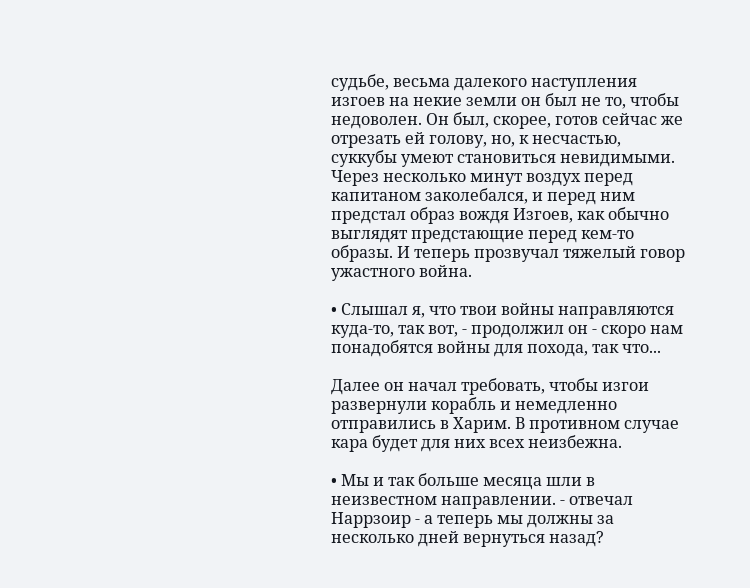судьбе, весьма далекого наступления изгоев на некие земли он был не то, чтобы недоволен. Он был, скорее, готов сейчас же отрезать ей голову, но, к несчастью, суккубы умеют становиться невидимыми. Через несколько минут воздух перед капитаном заколебался, и перед ним предстал образ вождя Изгоев, как обычно выглядят предстающие перед кем-то образы. И теперь прозвучал тяжелый говор ужастного война.

• Слышал я, что твои войны направляются куда-то, так вот, - продолжил он - скоро нам понадобятся войны для похода, так что...

Далее он начал требовать, чтобы изгои развернули корабль и немедленно отправились в Харим. В противном случае кара будет для них всех неизбежна.

• Мы и так больше месяца шли в неизвестном направлении. - отвечал Наррзоир - а теперь мы должны за несколько дней вернуться назад?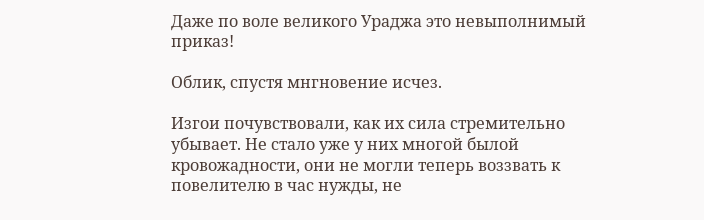Даже по воле великого Ураджа это невыполнимый приказ!

Облик, спустя мнгновение исчез.

Изгои почувствовали, как их сила стремительно убывает. Не стало уже у них многой былой кровожадности, они не могли теперь воззвать к повелителю в час нужды, не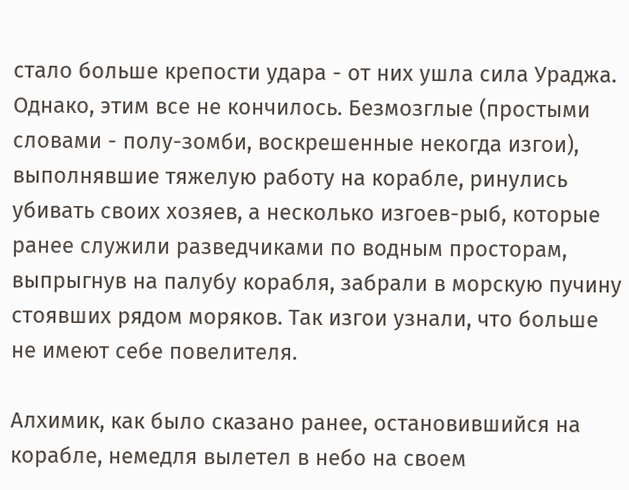стало больше крепости удара - от них ушла сила Ураджа. Однако, этим все не кончилось. Безмозглые (простыми словами - полу-зомби, воскрешенные некогда изгои), выполнявшие тяжелую работу на корабле, ринулись убивать своих хозяев, а несколько изгоев-рыб, которые ранее служили разведчиками по водным просторам, выпрыгнув на палубу корабля, забрали в морскую пучину стоявших рядом моряков. Так изгои узнали, что больше не имеют себе повелителя.

Алхимик, как было сказано ранее, остановившийся на корабле, немедля вылетел в небо на своем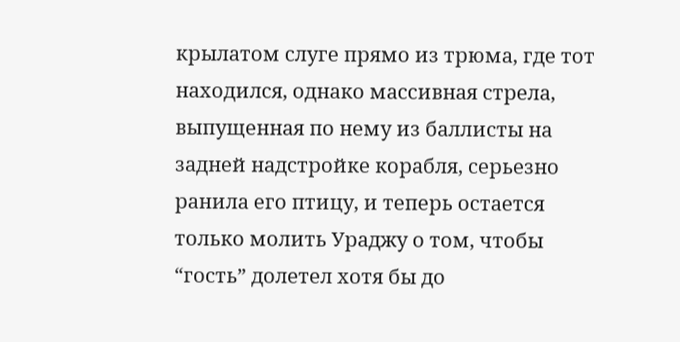крылатом слуге прямо из трюма, где тот находился, однако массивная стрела, выпущенная по нему из баллисты на задней надстройке корабля, серьезно ранила его птицу, и теперь остается только молить Ураджу о том, чтобы “гость” долетел хотя бы до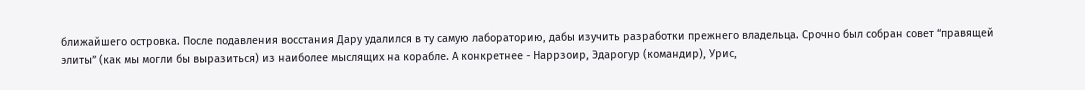ближайшего островка. После подавления восстания Дару удалился в ту самую лабораторию, дабы изучить разработки прежнего владельца. Срочно был собран совет “правящей элиты” (как мы могли бы выразиться) из наиболее мыслящих на корабле. А конкретнее - Наррзоир, Эдарогур (командир), Урис,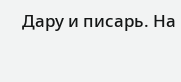Дару и писарь. На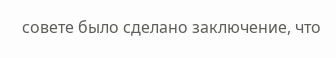совете было сделано заключение, что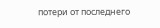потери от последнего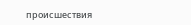происшествия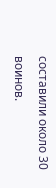составили около 30 воинов.